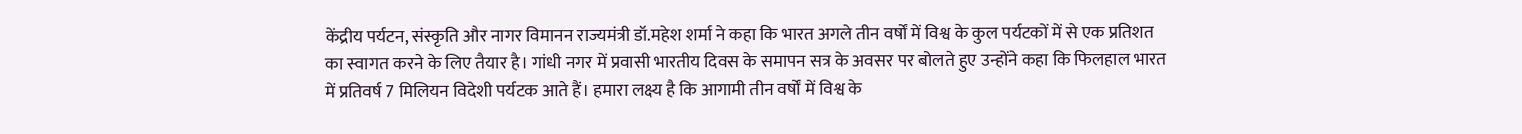केंद्रीय पर्यटन, संस्कृति और नागर विमानन राज्यमंत्री डॉ.महेश शर्मा ने कहा कि भारत अगले तीन वर्षों में विश्व के कुल पर्यटकों में से एक प्रतिशत का स्वागत करने के लिए तैयार है। गांधी नगर में प्रवासी भारतीय दिवस के समापन सत्र के अवसर पर बोलते हुए उन्होंने कहा कि फिलहाल भारत में प्रतिवर्ष 7 मिलियन विदेशी पर्यटक आते हैं। हमारा लक्ष्य है कि आगामी तीन वर्षों में विश्व के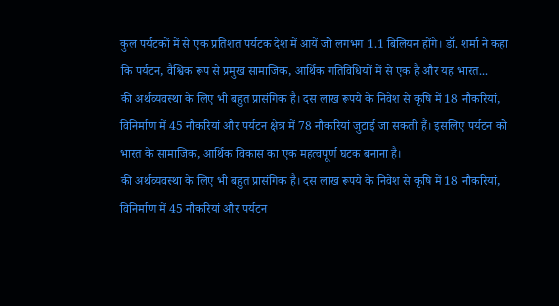कुल पर्यटकों में से एक प्रतिशत पर्यटक देश में आयें जो लगभग 1.1 बिलियन होंगे। डॉ. शर्मा ने कहा कि पर्यटन, वैश्विक रूप से प्रमुख सामाजिक, आर्थिक गतिविधियों में से एक है और यह भारत...
की अर्थव्यवस्था के लिए भी बहुत प्रासंगिक है। दस लाख रूपये के निवेश से कृषि में 18 नौकरियां, विनिर्माण में 45 नौकरियां और पर्यटन क्षेत्र में 78 नौकरियां जुटाई जा सकती हैं। इसलिए पर्यटन को भारत के सामाजिक, आर्थिक विकास का एक महत्वपूर्ण घटक बनाना है।
की अर्थव्यवस्था के लिए भी बहुत प्रासंगिक है। दस लाख रूपये के निवेश से कृषि में 18 नौकरियां, विनिर्माण में 45 नौकरियां और पर्यटन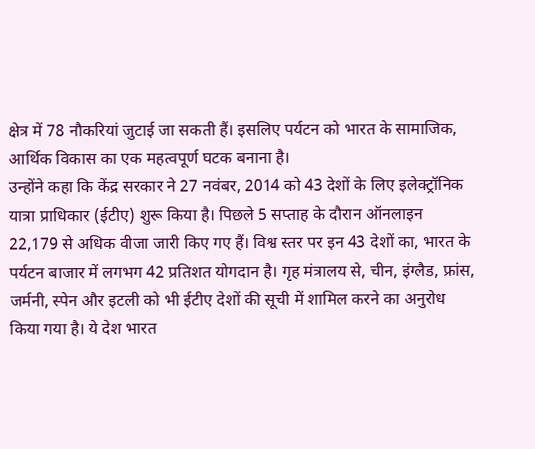क्षेत्र में 78 नौकरियां जुटाई जा सकती हैं। इसलिए पर्यटन को भारत के सामाजिक, आर्थिक विकास का एक महत्वपूर्ण घटक बनाना है।
उन्होंने कहा कि केंद्र सरकार ने 27 नवंबर, 2014 को 43 देशों के लिए इलेक्ट्रॉनिक यात्रा प्राधिकार (ईटीए) शुरू किया है। पिछले 5 सप्ताह के दौरान ऑनलाइन 22,179 से अधिक वीजा जारी किए गए हैं। विश्व स्तर पर इन 43 देशों का, भारत के पर्यटन बाजार में लगभग 42 प्रतिशत योगदान है। गृह मंत्रालय से, चीन, इंग्लैड, फ्रांस, जर्मनी, स्पेन और इटली को भी ईटीए देशों की सूची में शामिल करने का अनुरोध किया गया है। ये देश भारत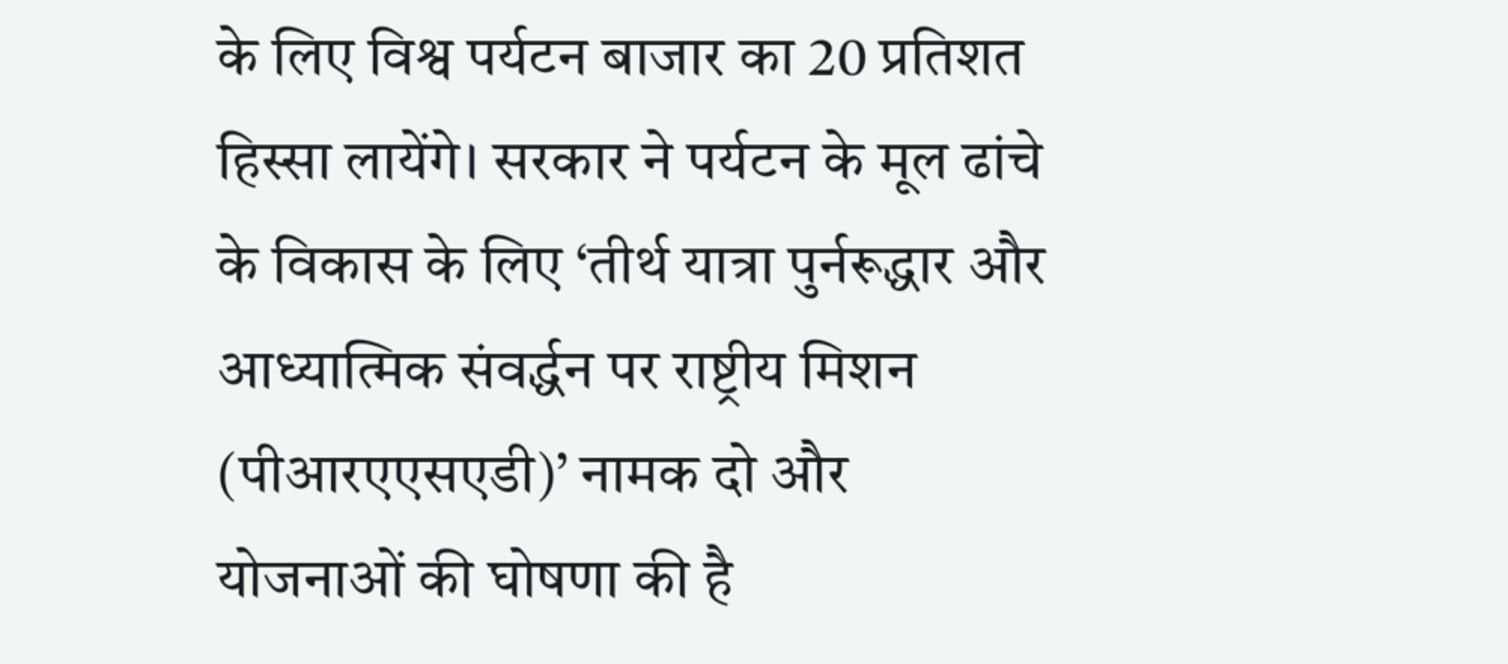के लिए विश्व पर्यटन बाजार का 20 प्रतिशत हिस्सा लायेंगे। सरकार ने पर्यटन के मूल ढांचे के विकास के लिए ‘तीर्थ यात्रा पुर्नरूद्धार और आध्यात्मिक संवर्द्धन पर राष्ट्रीय मिशन (पीआरएएसएडी)’ नामक दो और योजनाओं की घोषणा की है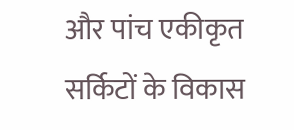और पांच एकीकृत सर्किटों के विकास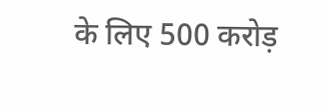के लिए 500 करोड़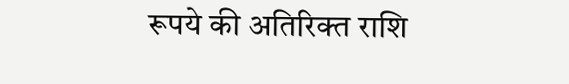रूपये की अतिरिक्त राशि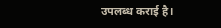उपलब्ध कराई है।